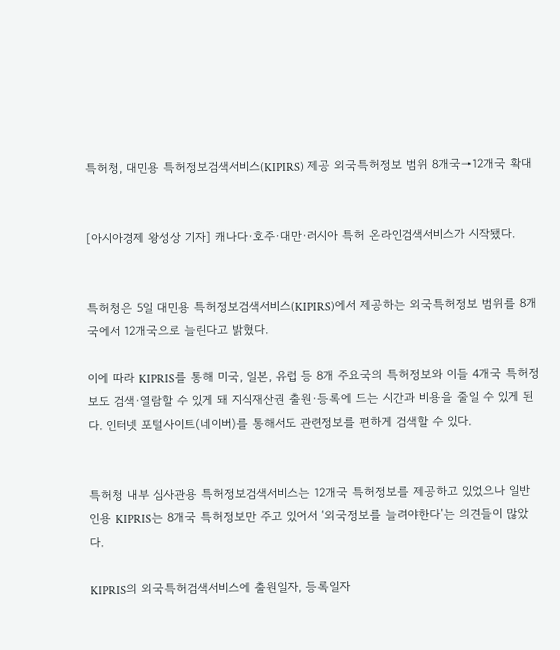특허청, 대민용 특허정보검색서비스(KIPIRS) 제공 외국특허정보 범위 8개국→12개국 확대


[아시아경제 왕성상 기자] 캐나다·호주·대만·러시아 특허 온라인검색서비스가 시작됐다.


특허청은 5일 대민용 특허정보검색서비스(KIPIRS)에서 제공하는 외국특허정보 범위를 8개국에서 12개국으로 늘린다고 밝혔다.

이에 따라 KIPRIS를 통해 미국, 일본, 유럽 등 8개 주요국의 특허정보와 이들 4개국 특허정보도 검색·열람할 수 있게 돼 지식재산권 출원·등록에 드는 시간과 비용을 줄일 수 있게 된다. 인터넷 포털사이트(네이버)를 통해서도 관련정보를 편하게 검색할 수 있다.


특허청 내부 심사관용 특허정보검색서비스는 12개국 특허정보를 제공하고 있었으나 일반 인용 KIPRIS는 8개국 특허정보만 주고 있어서 ‘외국정보를 늘려야한다’는 의견들이 많았다.

KIPRIS의 외국특허검색서비스에 출원일자, 등록일자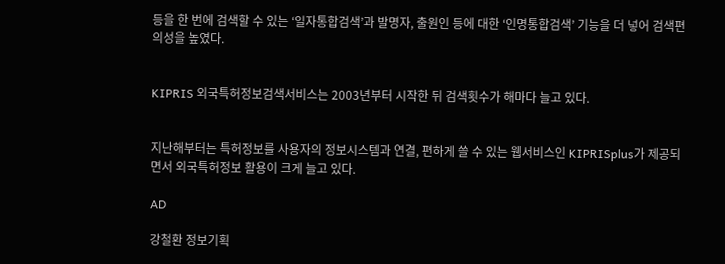등을 한 번에 검색할 수 있는 ‘일자통합검색’과 발명자, 출원인 등에 대한 ‘인명통합검색’ 기능을 더 넣어 검색편의성을 높였다.


KIPRIS 외국특허정보검색서비스는 2003년부터 시작한 뒤 검색횟수가 해마다 늘고 있다.


지난해부터는 특허정보를 사용자의 정보시스템과 연결, 편하게 쓸 수 있는 웹서비스인 KIPRISplus가 제공되면서 외국특허정보 활용이 크게 늘고 있다.

AD

강철환 정보기획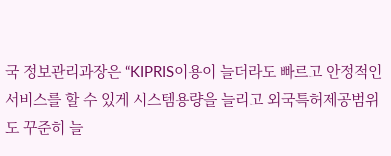국 정보관리과장은 “KIPRIS이용이 늘더라도 빠르고 안정적인 서비스를 할 수 있게 시스템용량을 늘리고 외국특허제공범위도 꾸준히 늘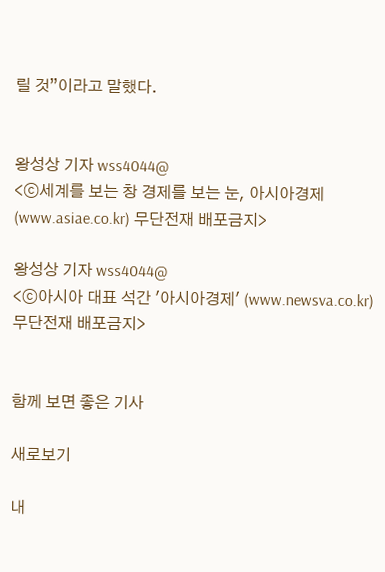릴 것”이라고 말했다.


왕성상 기자 wss4044@
<ⓒ세계를 보는 창 경제를 보는 눈, 아시아경제(www.asiae.co.kr) 무단전재 배포금지>

왕성상 기자 wss4044@
<ⓒ아시아 대표 석간 '아시아경제' (www.newsva.co.kr) 무단전재 배포금지>


함께 보면 좋은 기사

새로보기

내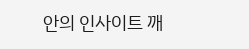안의 인사이트 깨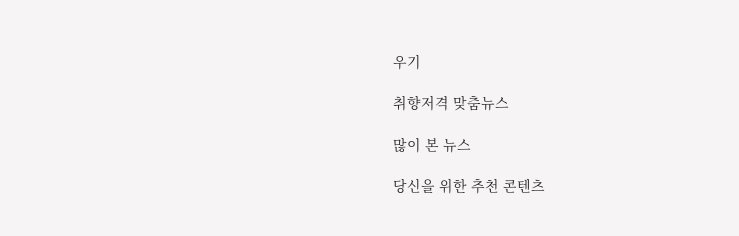우기

취향저격 맞춤뉴스

많이 본 뉴스

당신을 위한 추천 콘텐츠